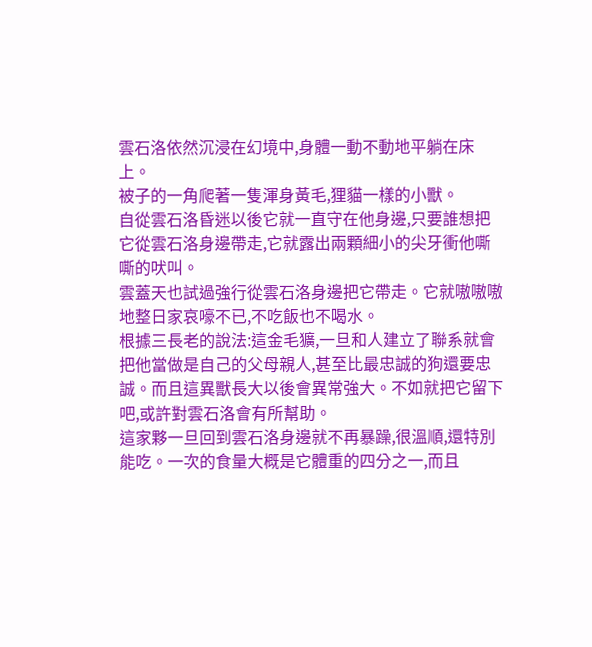雲石洛依然沉浸在幻境中,身體一動不動地平躺在床上。
被子的一角爬著一隻渾身黃毛,狸貓一樣的小獸。
自從雲石洛昏迷以後它就一直守在他身邊,只要誰想把它從雲石洛身邊帶走,它就露出兩顆細小的尖牙衝他嘶嘶的吠叫。
雲蓋天也試過強行從雲石洛身邊把它帶走。它就嗷嗷嗷地整日家哀嚎不已,不吃飯也不喝水。
根據三長老的說法:這金毛獷,一旦和人建立了聯系就會把他當做是自己的父母親人,甚至比最忠誠的狗還要忠誠。而且這異獸長大以後會異常強大。不如就把它留下吧,或許對雲石洛會有所幫助。
這家夥一旦回到雲石洛身邊就不再暴躁,很溫順,還特別能吃。一次的食量大概是它體重的四分之一,而且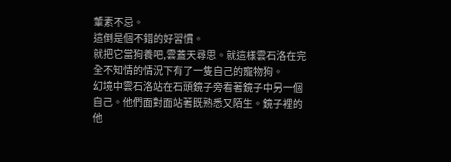葷素不忌。
這倒是個不錯的好習慣。
就把它當狗養吧,雲蓋天尋思。就這樣雲石洛在完全不知情的情況下有了一隻自己的寵物狗。
幻境中雲石洛站在石頭鏡子旁看著鏡子中另一個自己。他們面對面站著既熟悉又陌生。鏡子裡的他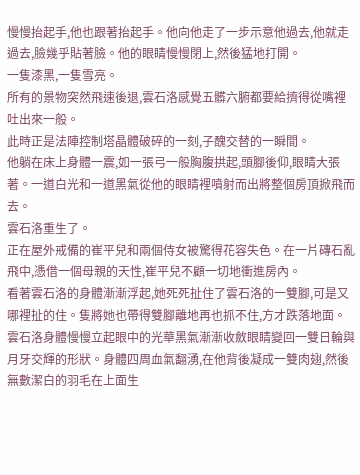慢慢抬起手,他也跟著抬起手。他向他走了一步示意他過去,他就走過去,臉幾乎貼著臉。他的眼睛慢慢閉上,然後猛地打開。
一隻漆黑,一隻雪亮。
所有的景物突然飛速後退,雲石洛感覺五髒六腑都要給擠得從嘴裡吐出來一般。
此時正是法陣控制塔晶體破碎的一刻,子醜交替的一瞬間。
他躺在床上身體一震,如一張弓一般胸腹拱起,頭腳後仰,眼睛大張著。一道白光和一道黑氣從他的眼睛裡噴射而出將整個房頂掀飛而去。
雲石洛重生了。
正在屋外戒備的崔平兒和兩個侍女被驚得花容失色。在一片磚石亂飛中,憑借一個母親的天性,崔平兒不顧一切地衝進房內。
看著雲石洛的身體漸漸浮起,她死死扯住了雲石洛的一雙腳,可是又哪裡扯的住。隻將她也帶得雙腳離地再也抓不住,方才跌落地面。
雲石洛身體慢慢立起眼中的光華黑氣漸漸收斂眼睛變回一雙日輪與月牙交輝的形狀。身體四周血氣翻湧,在他背後凝成一雙肉翅,然後無數潔白的羽毛在上面生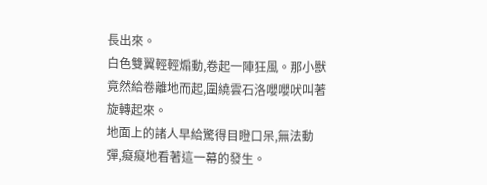長出來。
白色雙翼輕輕煽動,卷起一陣狂風。那小獸竟然給卷離地而起,圍繞雲石洛嚶嚶吠叫著旋轉起來。
地面上的諸人早給驚得目瞪口呆,無法動彈,癡癡地看著這一幕的發生。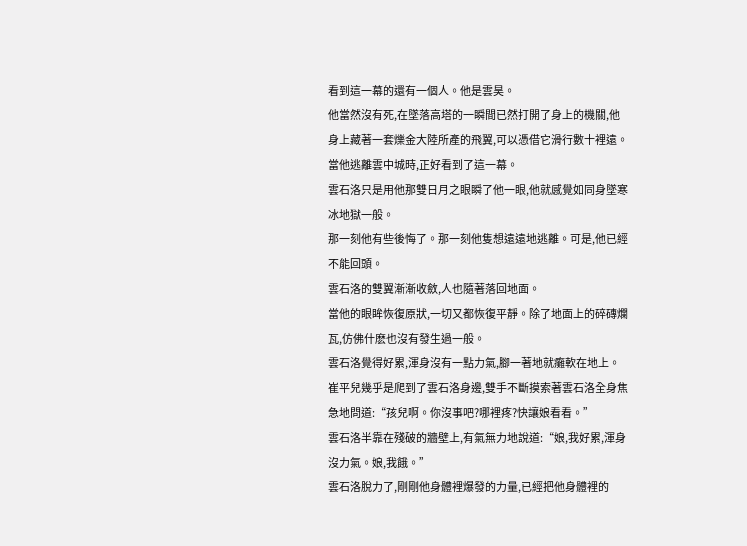看到這一幕的還有一個人。他是雲昊。
他當然沒有死,在墜落高塔的一瞬間已然打開了身上的機關,他身上藏著一套爍金大陸所產的飛翼,可以憑借它滑行數十裡遠。
當他逃離雲中城時,正好看到了這一幕。
雲石洛只是用他那雙日月之眼瞬了他一眼,他就感覺如同身墜寒冰地獄一般。
那一刻他有些後悔了。那一刻他隻想遠遠地逃離。可是,他已經不能回頭。
雲石洛的雙翼漸漸收斂,人也隨著落回地面。
當他的眼眸恢復原狀,一切又都恢復平靜。除了地面上的碎磚爛瓦,仿佛什麽也沒有發生過一般。
雲石洛覺得好累,渾身沒有一點力氣,腳一著地就癱軟在地上。
崔平兒幾乎是爬到了雲石洛身邊,雙手不斷摸索著雲石洛全身焦急地問道:“孩兒啊。你沒事吧?哪裡疼?快讓娘看看。”
雲石洛半靠在殘破的牆壁上,有氣無力地說道:“娘,我好累,渾身沒力氣。娘,我餓。”
雲石洛脫力了,剛剛他身體裡爆發的力量,已經把他身體裡的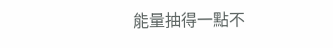能量抽得一點不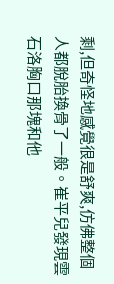剩,但奇怪地感覺很是舒爽,仿佛整個人都脫胎換骨了一般。崔平兒發現雲石洛胸口那塊和他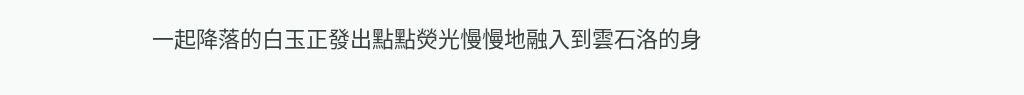一起降落的白玉正發出點點熒光慢慢地融入到雲石洛的身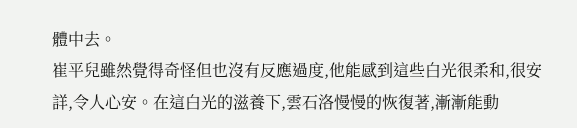體中去。
崔平兒雖然覺得奇怪但也沒有反應過度,他能感到這些白光很柔和,很安詳,令人心安。在這白光的滋養下,雲石洛慢慢的恢復著,漸漸能動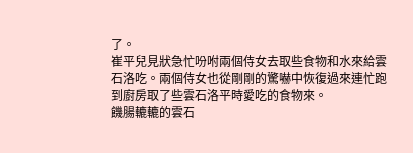了。
崔平兒見狀急忙吩咐兩個侍女去取些食物和水來給雲石洛吃。兩個侍女也從剛剛的驚嚇中恢復過來連忙跑到廚房取了些雲石洛平時愛吃的食物來。
饑腸轆轆的雲石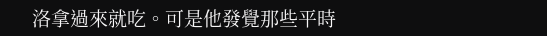洛拿過來就吃。可是他發覺那些平時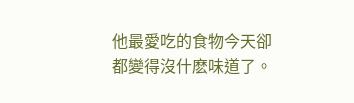他最愛吃的食物今天卻都變得沒什麽味道了。